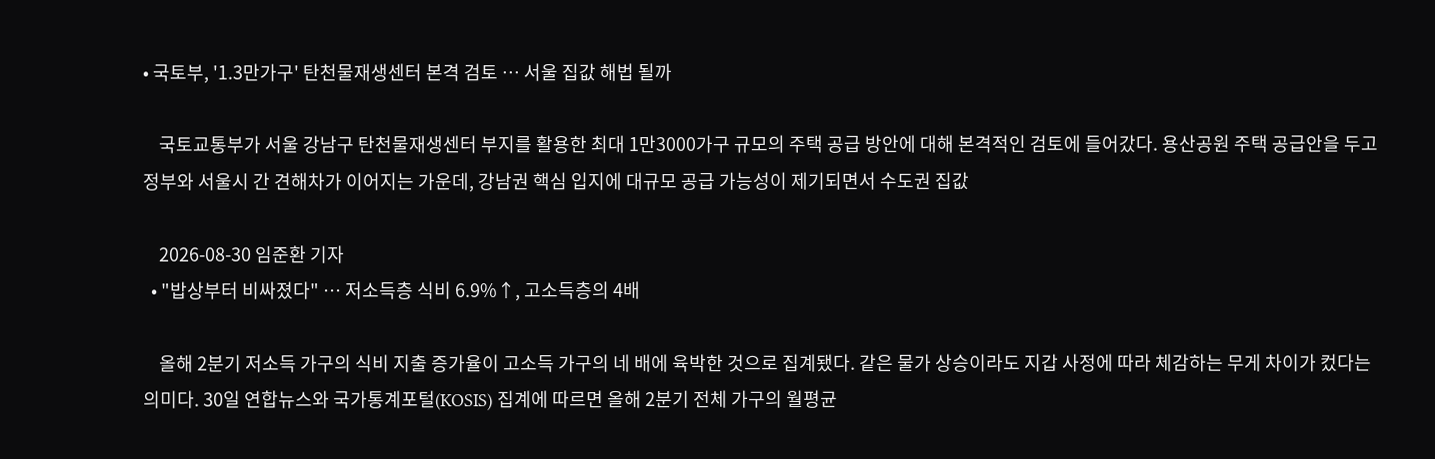• 국토부, '1.3만가구' 탄천물재생센터 본격 검토 … 서울 집값 해법 될까

    국토교통부가 서울 강남구 탄천물재생센터 부지를 활용한 최대 1만3000가구 규모의 주택 공급 방안에 대해 본격적인 검토에 들어갔다. 용산공원 주택 공급안을 두고 정부와 서울시 간 견해차가 이어지는 가운데, 강남권 핵심 입지에 대규모 공급 가능성이 제기되면서 수도권 집값

    2026-08-30 임준환 기자
  • "밥상부터 비싸졌다" … 저소득층 식비 6.9%↑, 고소득층의 4배

    올해 2분기 저소득 가구의 식비 지출 증가율이 고소득 가구의 네 배에 육박한 것으로 집계됐다. 같은 물가 상승이라도 지갑 사정에 따라 체감하는 무게 차이가 컸다는 의미다. 30일 연합뉴스와 국가통계포털(KOSIS) 집계에 따르면 올해 2분기 전체 가구의 월평균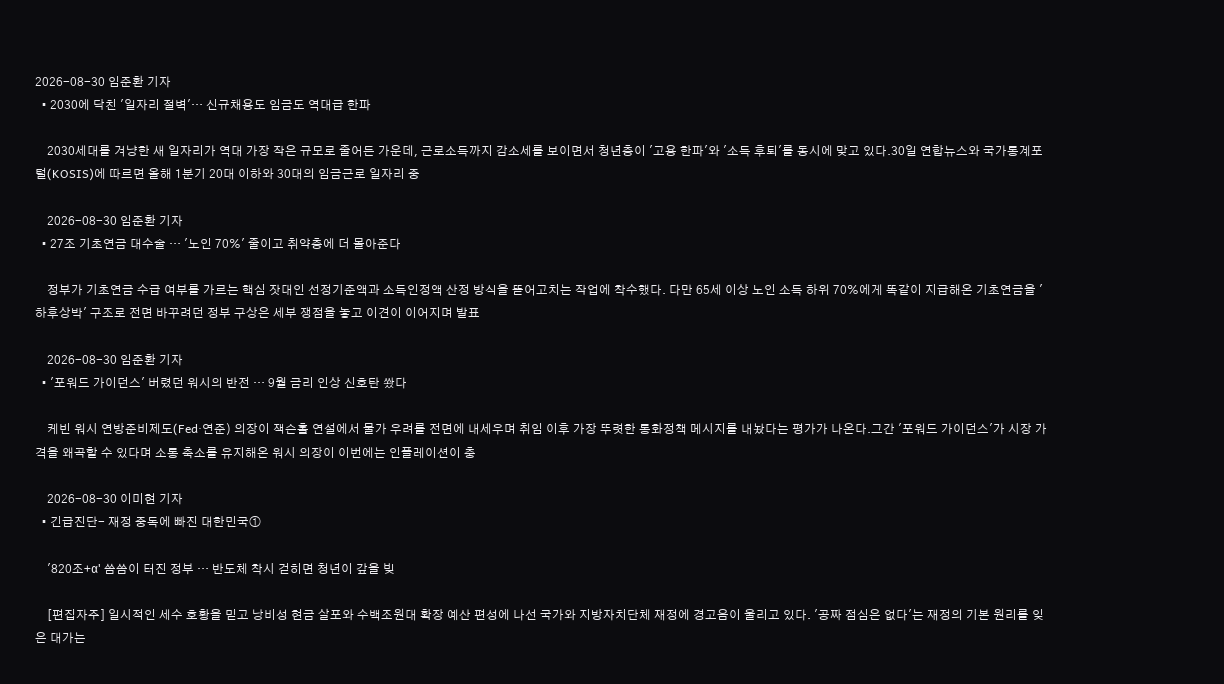2026-08-30 임준환 기자
  • 2030에 닥친 '일자리 절벽'… 신규채용도 임금도 역대급 한파

    2030세대를 겨냥한 새 일자리가 역대 가장 작은 규모로 줄어든 가운데, 근로소득까지 감소세를 보이면서 청년층이 '고용 한파'와 '소득 후퇴'를 동시에 맞고 있다.30일 연합뉴스와 국가통계포털(KOSIS)에 따르면 올해 1분기 20대 이하와 30대의 임금근로 일자리 중

    2026-08-30 임준환 기자
  • 27조 기초연금 대수술 … '노인 70%' 줄이고 취약층에 더 몰아준다

    정부가 기초연금 수급 여부를 가르는 핵심 잣대인 선정기준액과 소득인정액 산정 방식을 뜯어고치는 작업에 착수했다. 다만 65세 이상 노인 소득 하위 70%에게 똑같이 지급해온 기초연금을 '하후상박' 구조로 전면 바꾸려던 정부 구상은 세부 쟁점을 놓고 이견이 이어지며 발표

    2026-08-30 임준환 기자
  • '포워드 가이던스' 버렸던 워시의 반전 … 9월 금리 인상 신호탄 쐈다

    케빈 워시 연방준비제도(Fed·연준) 의장이 잭슨홀 연설에서 물가 우려를 전면에 내세우며 취임 이후 가장 뚜렷한 통화정책 메시지를 내놨다는 평가가 나온다.그간 '포워드 가이던스'가 시장 가격을 왜곡할 수 있다며 소통 축소를 유지해온 워시 의장이 이번에는 인플레이션이 충

    2026-08-30 이미현 기자
  • 긴급진단- 재정 중독에 빠진 대한민국①

    '820조+α' 씀씀이 터진 정부 … 반도체 착시 걷히면 청년이 갚을 빚

    [편집자주] 일시적인 세수 호황을 믿고 낭비성 현금 살포와 수백조원대 확장 예산 편성에 나선 국가와 지방자치단체 재정에 경고음이 울리고 있다. '공짜 점심은 없다'는 재정의 기본 원리를 잊은 대가는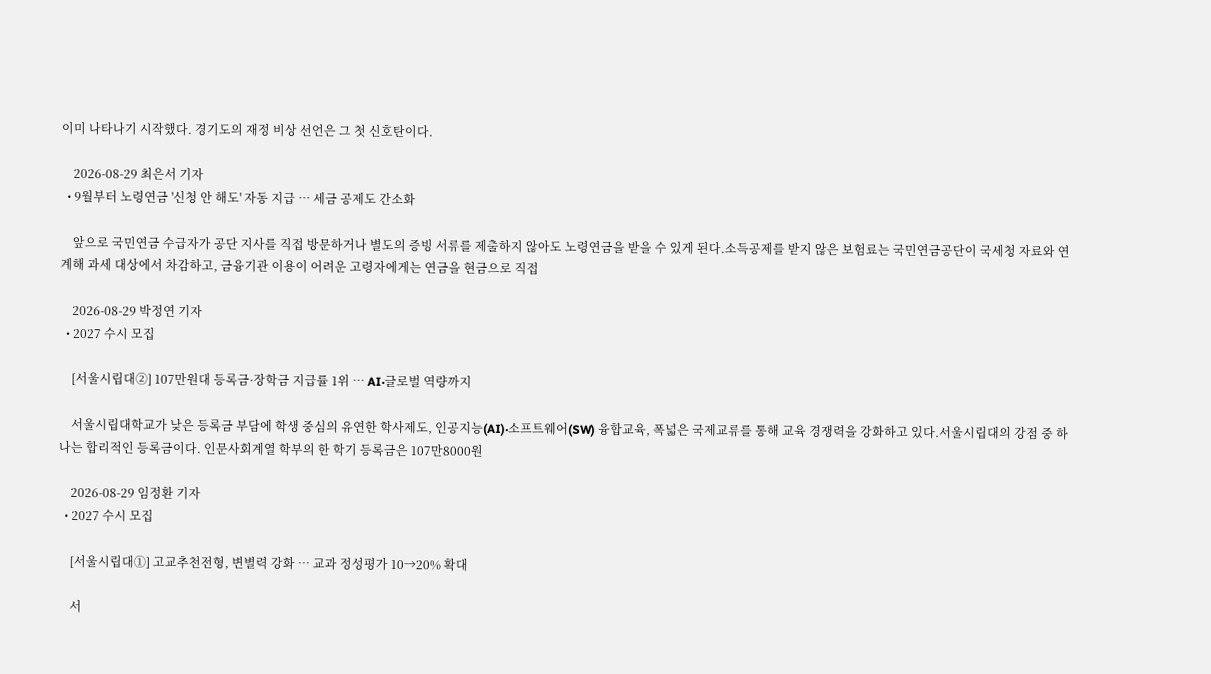이미 나타나기 시작했다. 경기도의 재정 비상 선언은 그 첫 신호탄이다.

    2026-08-29 최은서 기자
  • 9월부터 노령연금 '신청 안 해도' 자동 지급 … 세금 공제도 간소화

    앞으로 국민연금 수급자가 공단 지사를 직접 방문하거나 별도의 증빙 서류를 제출하지 않아도 노령연금을 받을 수 있게 된다.소득공제를 받지 않은 보험료는 국민연금공단이 국세청 자료와 연계해 과세 대상에서 차감하고, 금융기관 이용이 어려운 고령자에게는 연금을 현금으로 직접

    2026-08-29 박정연 기자
  • 2027 수시 모집

    [서울시립대②] 107만원대 등록금·장학금 지급률 1위 … AI·글로벌 역량까지

    서울시립대학교가 낮은 등록금 부담에 학생 중심의 유연한 학사제도, 인공지능(AI)·소프트웨어(SW) 융합교육, 폭넓은 국제교류를 통해 교육 경쟁력을 강화하고 있다.서울시립대의 강점 중 하나는 합리적인 등록금이다. 인문사회계열 학부의 한 학기 등록금은 107만8000원

    2026-08-29 임정환 기자
  • 2027 수시 모집

    [서울시립대①] 고교추천전형, 변별력 강화 … 교과 정성평가 10→20% 확대

    서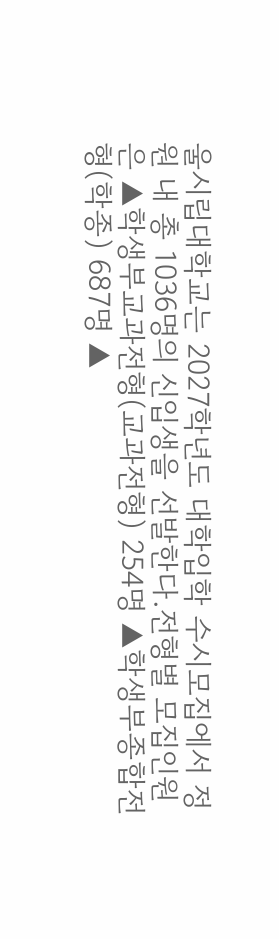울시립대학교는 2027학년도 대학입학 수시모집에서 정원 내 총 1036명의 신입생을 선발한다.전형별 모집인원은 ▲학생부교과전형(교과전형) 254명 ▲학생부종합전형(학종) 687명 ▲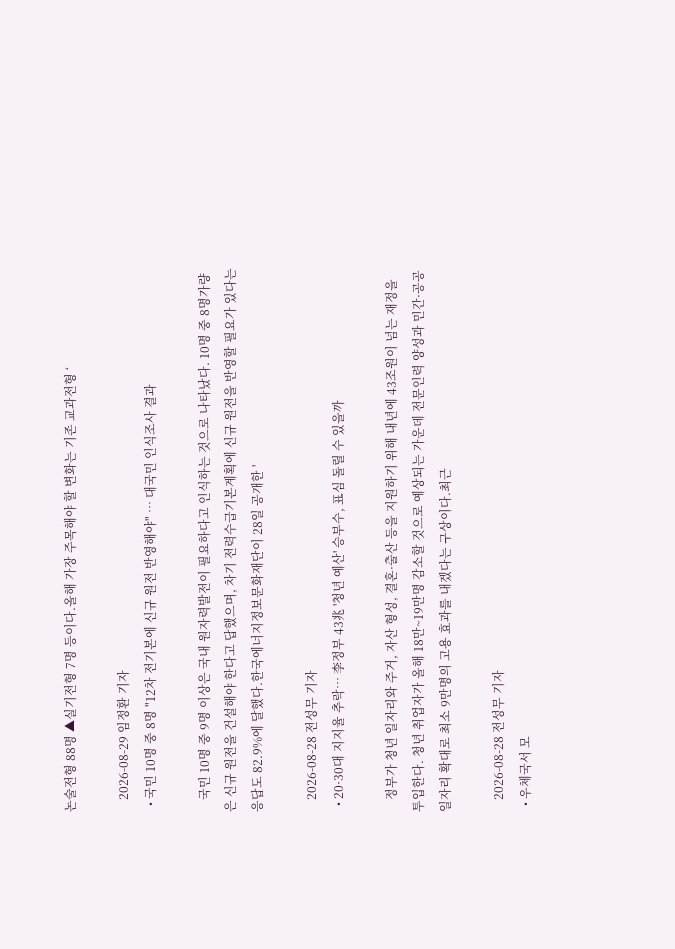논술전형 88명 ▲실기전형 7명 등이다.올해 가장 주목해야 할 변화는 기존 교과전형 ‘

    2026-08-29 임정환 기자
  • 국민 10명 중 8명 "12차 전기본에 신규 원전 반영해야" … 대국민 인식조사 결과

    국민 10명 중 9명 이상은 국내 원자력발전이 필요하다고 인식하는 것으로 나타났다. 10명 중 8명가량은 신규 원전을 건설해야 한다고 답했으며, 차기 전력수급기본계획에 신규 원전을 반영할 필요가 있다는 응답도 82.9%에 달했다.한국에너지정보문화재단이 28일 공개한 '

    2026-08-28 전성무 기자
  • 20·30대 지지율 추락… 李정부 43兆 '청년 예산' 승부수, 표심 돌릴 수 있을까

    정부가 청년 일자리와 주거, 자산 형성, 결혼·출산 등을 지원하기 위해 내년에 43조원이 넘는 재정을 투입한다. 청년 취업자가 올해 18만~19만명 감소할 것으로 예상되는 가운데 전문인력 양성과 민간·공공 일자리 확대로 최소 9만명의 고용 효과를 내겠다는 구상이다.최근

    2026-08-28 전성무 기자
  • 우체국서 모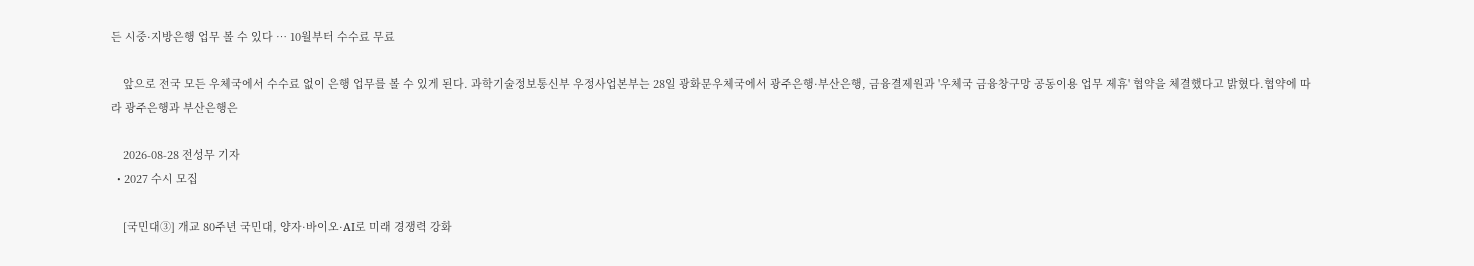든 시중·지방은행 업무 볼 수 있다 … 10월부터 수수료 무료

    앞으로 전국 모든 우체국에서 수수료 없이 은행 업무를 볼 수 있게 된다. 과학기술정보통신부 우정사업본부는 28일 광화문우체국에서 광주은행·부산은행, 금융결제원과 '우체국 금융창구망 공동이용 업무 제휴' 협약을 체결했다고 밝혔다.협약에 따라 광주은행과 부산은행은

    2026-08-28 전성무 기자
  • 2027 수시 모집

    [국민대③] 개교 80주년 국민대, 양자·바이오·AI로 미래 경쟁력 강화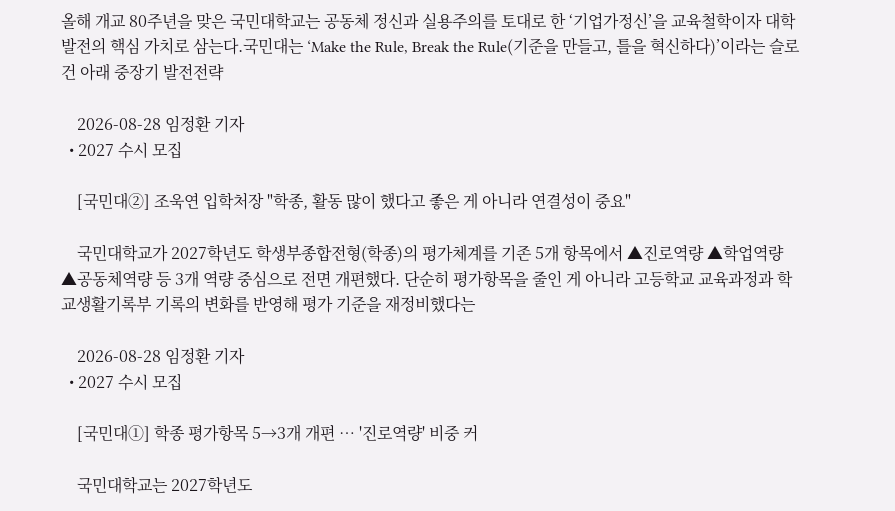올해 개교 80주년을 맞은 국민대학교는 공동체 정신과 실용주의를 토대로 한 ‘기업가정신’을 교육철학이자 대학 발전의 핵심 가치로 삼는다.국민대는 ‘Make the Rule, Break the Rule(기준을 만들고, 틀을 혁신하다)’이라는 슬로건 아래 중장기 발전전략

    2026-08-28 임정환 기자
  • 2027 수시 모집

    [국민대②] 조욱연 입학처장 "학종, 활동 많이 했다고 좋은 게 아니라 연결성이 중요"

    국민대학교가 2027학년도 학생부종합전형(학종)의 평가체계를 기존 5개 항목에서 ▲진로역량 ▲학업역량 ▲공동체역량 등 3개 역량 중심으로 전면 개편했다. 단순히 평가항목을 줄인 게 아니라 고등학교 교육과정과 학교생활기록부 기록의 변화를 반영해 평가 기준을 재정비했다는

    2026-08-28 임정환 기자
  • 2027 수시 모집

    [국민대①] 학종 평가항목 5→3개 개편 … '진로역량' 비중 커

    국민대학교는 2027학년도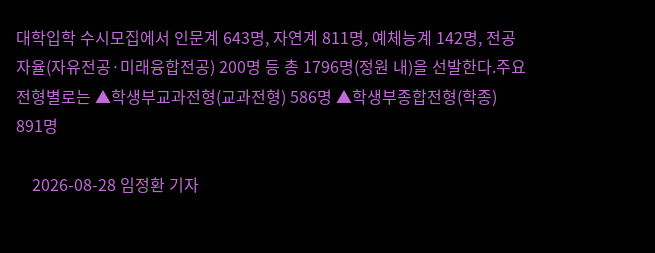대학입학 수시모집에서 인문계 643명, 자연계 811명, 예체능계 142명, 전공자율(자유전공·미래융합전공) 200명 등 총 1796명(정원 내)을 선발한다.주요 전형별로는 ▲학생부교과전형(교과전형) 586명 ▲학생부종합전형(학종) 891명

    2026-08-28 임정환 기자